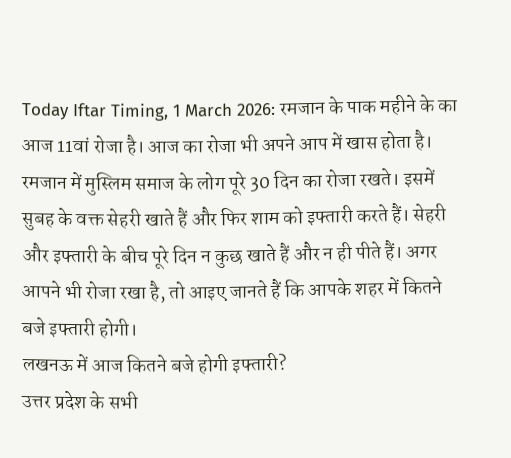Today Iftar Timing, 1 March 2026: रमजान के पाक महीने के का आज 11वां रोजा है। आज का रोजा भी अपने आप में खास होता है। रमजान में मुस्लिम समाज के लोग पूरे 30 दिन का रोजा रखते। इसमें सुबह के वक्त सेहरी खाते हैं और फिर शाम को इफ्तारी करते हैं। सेहरी और इफ्तारी के बीच पूरे दिन न कुछ खाते हैं और न ही पीते हैं। अगर आपने भी रोजा रखा है, तो आइए जानते हैं कि आपके शहर में कितने बजे इफ्तारी होगी।
लखनऊ में आज कितने बजे होगी इफ्तारी?
उत्तर प्रदेश के सभी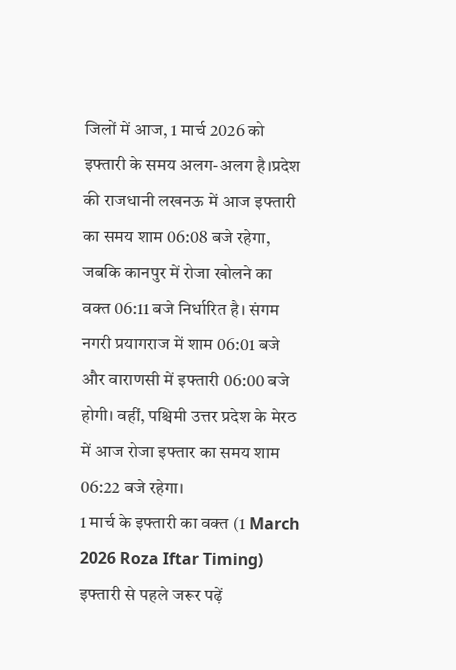जिलों में आज, 1 मार्च 2026 को इफ्तारी के समय अलग-अलग है।प्रदेश की राजधानी लखनऊ में आज इफ्तारी का समय शाम 06:08 बजे रहेगा, जबकि कानपुर में रोजा खोलने का वक्त 06:11 बजे निर्धारित है। संगम नगरी प्रयागराज में शाम 06:01 बजे और वाराणसी में इफ्तारी 06:00 बजे होगी। वहीं, पश्चिमी उत्तर प्रदेश के मेरठ में आज रोजा इफ्तार का समय शाम 06:22 बजे रहेगा।
1 मार्च के इफ्तारी का वक्त (1 March 2026 Roza Iftar Timing)
इफ्तारी से पहले जरूर पढ़ें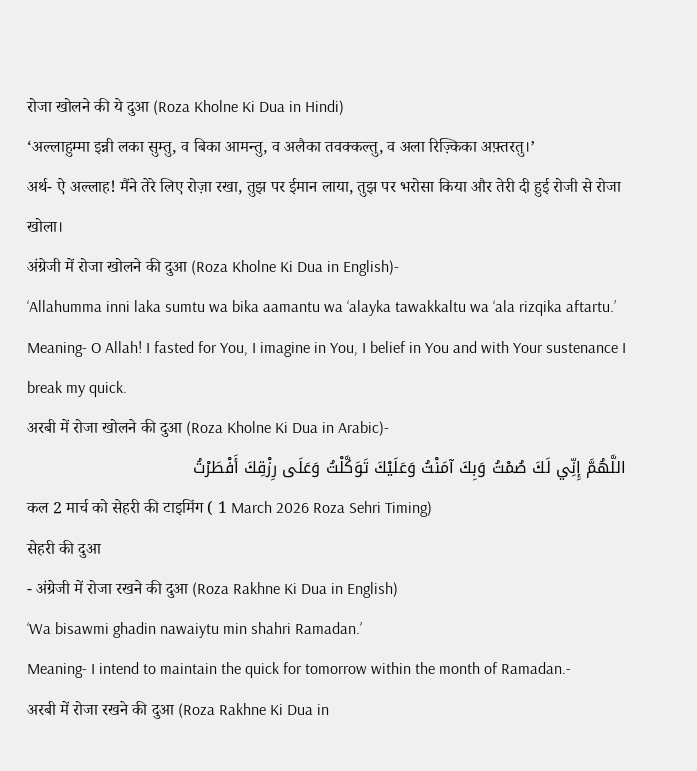रोजा खोलने की ये दुआ (Roza Kholne Ki Dua in Hindi)
‘अल्लाहुम्मा इन्नी लका सुम्तु, व बिका आमन्तु, व अलैका तवक्कल्तु, व अला रिज़्किका अफ़्तरतु।’
अर्थ- ऐ अल्लाह! मैंने तेरे लिए रोज़ा रखा, तुझ पर ईमान लाया, तुझ पर भरोसा किया और तेरी दी हुई रोजी से रोजा खोला।
अंग्रेजी में रोजा खोलने की दुआ (Roza Kholne Ki Dua in English)-
‘Allahumma inni laka sumtu wa bika aamantu wa ‘alayka tawakkaltu wa ‘ala rizqika aftartu.’
Meaning- O Allah! I fasted for You, I imagine in You, I belief in You and with Your sustenance I break my quick.
अरबी में रोजा खोलने की दुआ (Roza Kholne Ki Dua in Arabic)-
اللَّهُمَّ إِنِّي لَكَ صُمْتُ وَبِكَ آمَنْتُ وَعَلَيْكَ تَوَكَّلْتُ وَعَلَى رِزْقِكَ أَفْطَرْتُ
कल 2 मार्च को सेहरी की टाइमिंग ( 1 March 2026 Roza Sehri Timing)
सेहरी की दुआ
- अंग्रेजी में रोजा रखने की दुआ (Roza Rakhne Ki Dua in English)
‘Wa bisawmi ghadin nawaiytu min shahri Ramadan.’
Meaning- I intend to maintain the quick for tomorrow within the month of Ramadan.-
अरबी में रोजा रखने की दुआ (Roza Rakhne Ki Dua in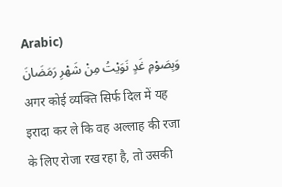Arabic)
وَبِصَوْمِ غَدٍ نَوَيْتُ مِنْ شَهْرِ رَمَضَانَ
अगर कोई व्यक्ति सिर्फ दिल में यह इरादा कर ले कि वह अल्लाह की रजा के लिए रोजा रख रहा है, तो उसकी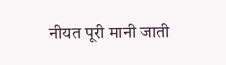नीयत पूरी मानी जाती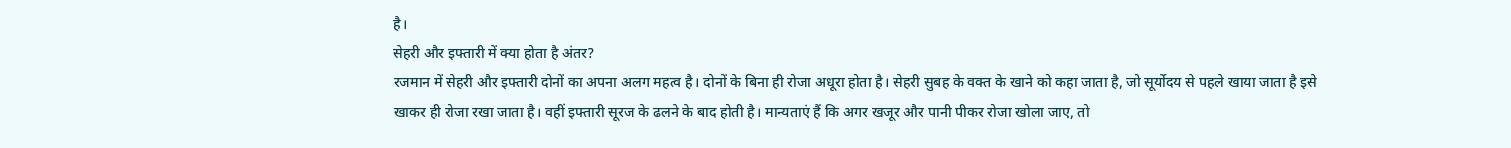है।
सेहरी और इफ्तारी में क्या होता है अंतर?
रजमान में सेहरी और इफ्तारी दोनों का अपना अलग महत्व है। दोनों के बिना ही रोजा अधूरा होता है। सेहरी सुबह के वक्त के खाने को कहा जाता है, जो सूर्योदय से पहले खाया जाता है इसे खाकर ही रोजा रखा जाता है। वहीं इफ्तारी सूरज के ढलने के बाद होती है। मान्यताएं हैं कि अगर खजूर और पानी पीकर रोजा खोला जाए, तो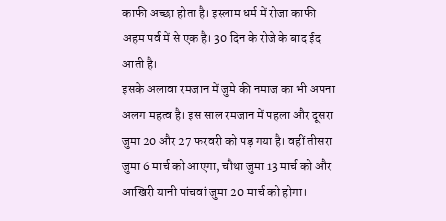काफी अच्छा होता है। इस्लाम धर्म में रोजा काफी अहम पर्व में से एक है। 30 दिन के रोजे के बाद ईद आती है।
इसके अलावा रमजान में जुमे की नमाज का भी अपना अलग महत्व है। इस साल रमजान में पहला और दूसरा जुमा 20 और 27 फरवरी को पड़ गया है। वहीं तीसरा जुमा 6 मार्च को आएगा, चौथा जुमा 13 मार्च को और आखिरी यानी पांचवां जुमा 20 मार्च को होगा।